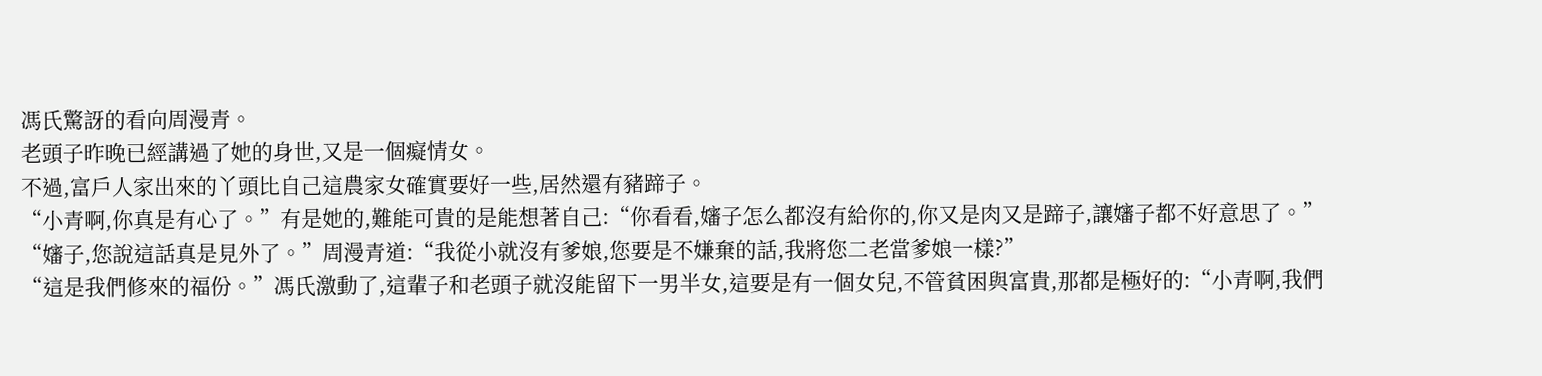馮氏驚訝的看向周漫青。
老頭子昨晚已經講過了她的身世,又是一個癡情女。
不過,富戶人家出來的丫頭比自己這農家女確實要好一些,居然還有豬蹄子。
“小青啊,你真是有心了。”有是她的,難能可貴的是能想著自己:“你看看,嬸子怎么都沒有給你的,你又是肉又是蹄子,讓嬸子都不好意思了。”
“嬸子,您說這話真是見外了。”周漫青道:“我從小就沒有爹娘,您要是不嫌棄的話,我將您二老當爹娘一樣?”
“這是我們修來的福份。”馮氏激動了,這輩子和老頭子就沒能留下一男半女,這要是有一個女兒,不管貧困與富貴,那都是極好的:“小青啊,我們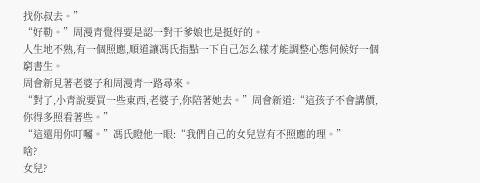找你叔去。”
“好勒。”周漫青覺得要是認一對干爹娘也是挺好的。
人生地不熟,有一個照應,順道讓馮氏指點一下自己怎么樣才能調整心態伺候好一個窮書生。
周會新見著老婆子和周漫青一路尋來。
“對了,小青說要買一些東西,老婆子,你陪著她去。”周會新道:“這孩子不會講價,你得多照看著些。”
“這還用你叮囑。”馮氏瞪他一眼:“我們自己的女兒豈有不照應的理。”
啥?
女兒?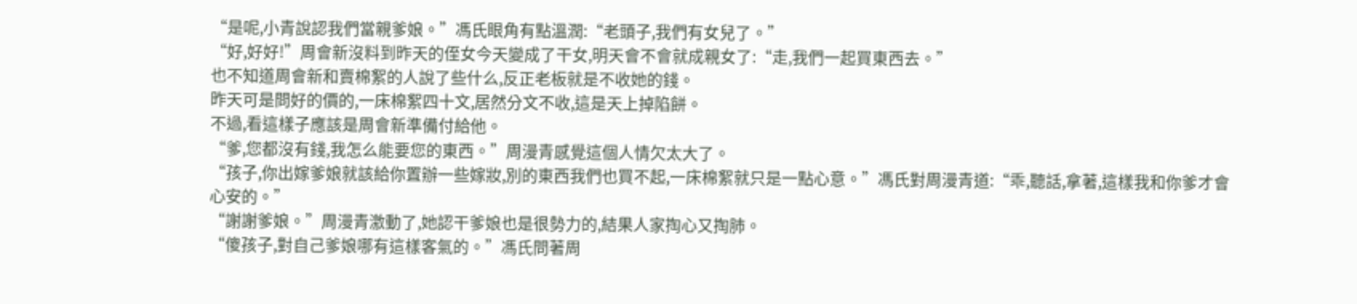“是呢,小青說認我們當親爹娘。”馮氏眼角有點溫潤:“老頭子,我們有女兒了。”
“好,好好!”周會新沒料到昨天的侄女今天變成了干女,明天會不會就成親女了:“走,我們一起買東西去。”
也不知道周會新和賣棉絮的人說了些什么,反正老板就是不收她的錢。
昨天可是問好的價的,一床棉絮四十文,居然分文不收,這是天上掉陷餅。
不過,看這樣子應該是周會新準備付給他。
“爹,您都沒有錢,我怎么能要您的東西。”周漫青感覺這個人情欠太大了。
“孩子,你出嫁爹娘就該給你置辦一些嫁妝,別的東西我們也買不起,一床棉絮就只是一點心意。”馮氏對周漫青道:“乖,聽話,拿著,這樣我和你爹才會心安的。”
“謝謝爹娘。”周漫青激動了,她認干爹娘也是很勢力的,結果人家掏心又掏肺。
“傻孩子,對自己爹娘哪有這樣客氣的。”馮氏問著周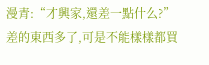漫青:“才興家,還差一點什么?”
差的東西多了,可是不能樣樣都買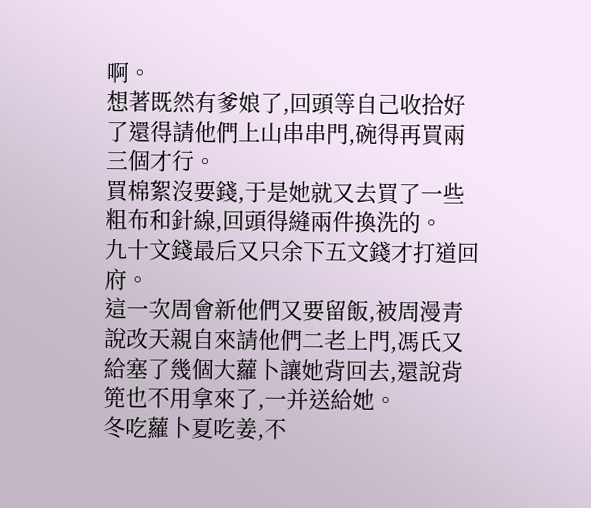啊。
想著既然有爹娘了,回頭等自己收拾好了還得請他們上山串串門,碗得再買兩三個才行。
買棉絮沒要錢,于是她就又去買了一些粗布和針線,回頭得縫兩件換洗的。
九十文錢最后又只余下五文錢才打道回府。
這一次周會新他們又要留飯,被周漫青說改天親自來請他們二老上門,馮氏又給塞了幾個大蘿卜讓她背回去,還說背篼也不用拿來了,一并送給她。
冬吃蘿卜夏吃姜,不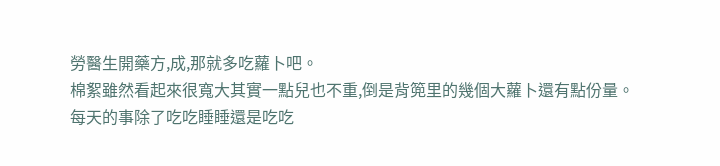勞醫生開藥方,成,那就多吃蘿卜吧。
棉絮雖然看起來很寬大其實一點兒也不重,倒是背篼里的幾個大蘿卜還有點份量。
每天的事除了吃吃睡睡還是吃吃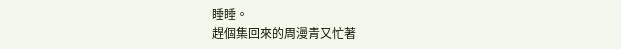睡睡。
趕個集回來的周漫青又忙著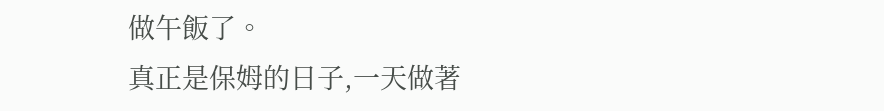做午飯了。
真正是保姆的日子,一天做著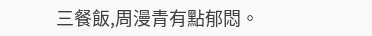三餐飯,周漫青有點郁悶。